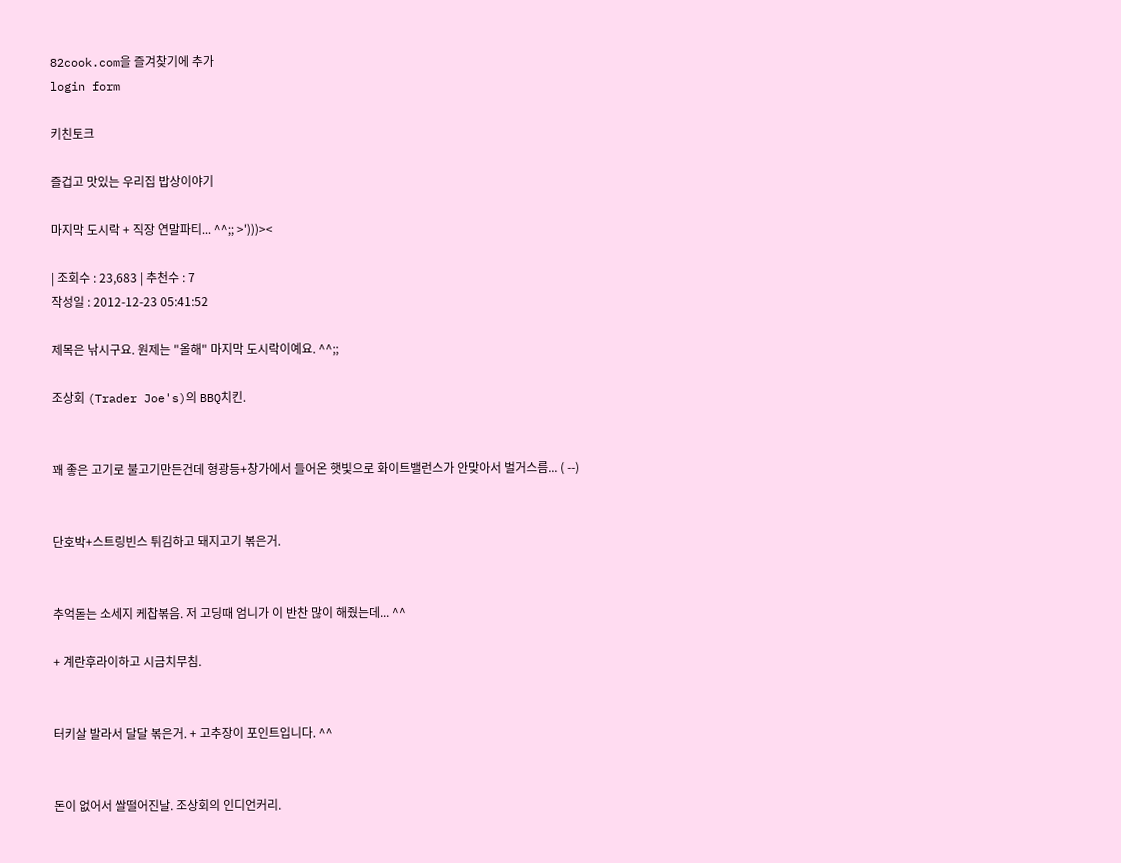82cook.com을 즐겨찾기에 추가
login form

키친토크

즐겁고 맛있는 우리집 밥상이야기

마지막 도시락 + 직장 연말파티... ^^;; >')))><

| 조회수 : 23,683 | 추천수 : 7
작성일 : 2012-12-23 05:41:52

제목은 낚시구요. 원제는 "올해" 마지막 도시락이예요. ^^;;

조상회 (Trader Joe's)의 BBQ치킨.


꽤 좋은 고기로 불고기만든건데 형광등+창가에서 들어온 햇빛으로 화이트밸런스가 안맞아서 벌거스름... ( --)


단호박+스트링빈스 튀김하고 돼지고기 볶은거.


추억돋는 소세지 케찹볶음. 저 고딩때 엄니가 이 반찬 많이 해줬는데... ^^

+ 계란후라이하고 시금치무침.


터키살 발라서 달달 볶은거. + 고추장이 포인트입니다. ^^


돈이 없어서 쌀떨어진날. 조상회의 인디언커리.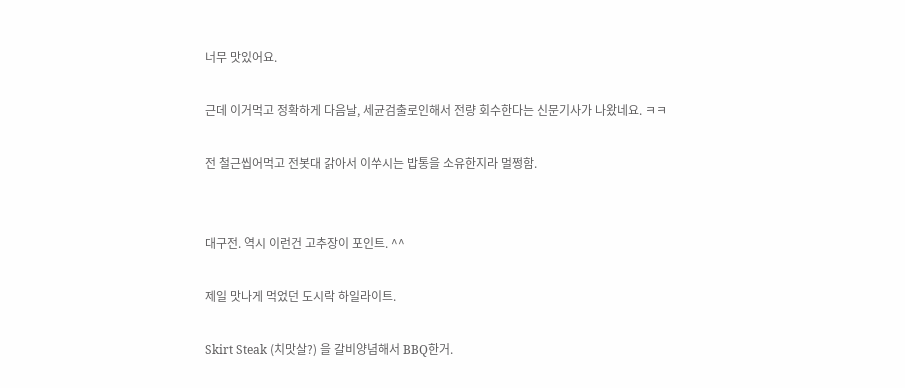너무 맛있어요.

근데 이거먹고 정확하게 다음날, 세균검출로인해서 전량 회수한다는 신문기사가 나왔네요. ㅋㅋ

전 철근씹어먹고 전봇대 갉아서 이쑤시는 밥통을 소유한지라 멀쩡함.


대구전. 역시 이런건 고추장이 포인트. ^^

제일 맛나게 먹었던 도시락 하일라이트.

Skirt Steak (치맛살?) 을 갈비양념해서 BBQ한거.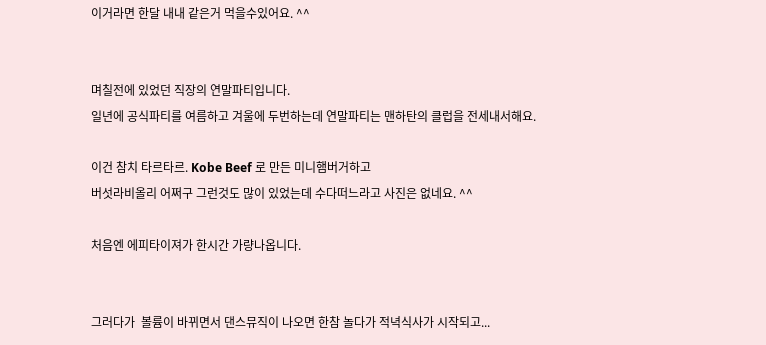이거라면 한달 내내 같은거 먹을수있어요. ^^


며칠전에 있었던 직장의 연말파티입니다.
일년에 공식파티를 여름하고 겨울에 두번하는데 연말파티는 맨하탄의 클럽을 전세내서해요.

이건 참치 타르타르. Kobe Beef 로 만든 미니햄버거하고
버섯라비올리 어쩌구 그런것도 많이 있었는데 수다떠느라고 사진은 없네요. ^^

처음엔 에피타이져가 한시간 가량나옵니다.


그러다가  볼륨이 바뀌면서 댄스뮤직이 나오면 한참 놀다가 적녁식사가 시작되고...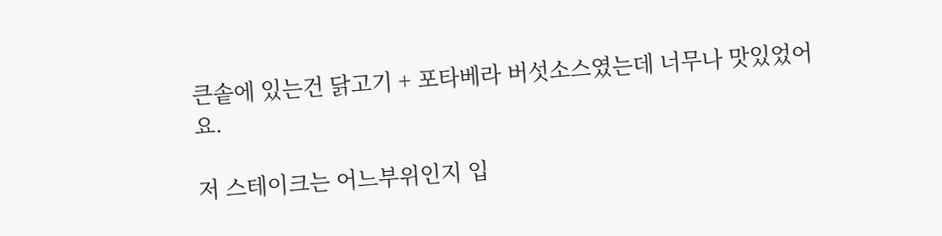큰솥에 있는건 닭고기 + 포타베라 버섯소스였는데 너무나 맛있었어요.

저 스테이크는 어느부위인지 입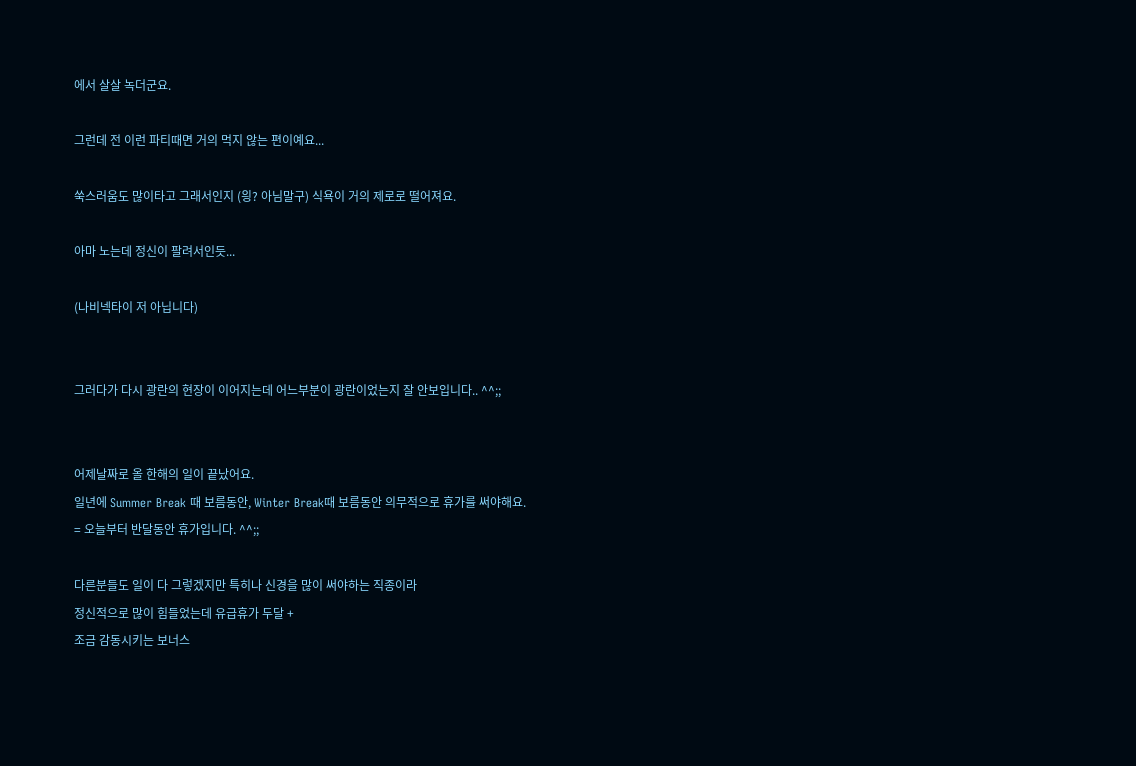에서 살살 녹더군요.

그런데 전 이런 파티때면 거의 먹지 않는 편이예요...

쑥스러움도 많이타고 그래서인지 (읭? 아님말구) 식욕이 거의 제로로 떨어져요.

아마 노는데 정신이 팔려서인듯...

(나비넥타이 저 아닙니다)


그러다가 다시 광란의 현장이 이어지는데 어느부분이 광란이었는지 잘 안보입니다.. ^^;;


어제날짜로 올 한해의 일이 끝났어요.
일년에 Summer Break 때 보름동안, Winter Break때 보름동안 의무적으로 휴가를 써야해요.
= 오늘부터 반달동안 휴가입니다. ^^;;

다른분들도 일이 다 그렇겠지만 특히나 신경을 많이 써야하는 직종이라
정신적으로 많이 힘들었는데 유급휴가 두달 +
조금 감동시키는 보너스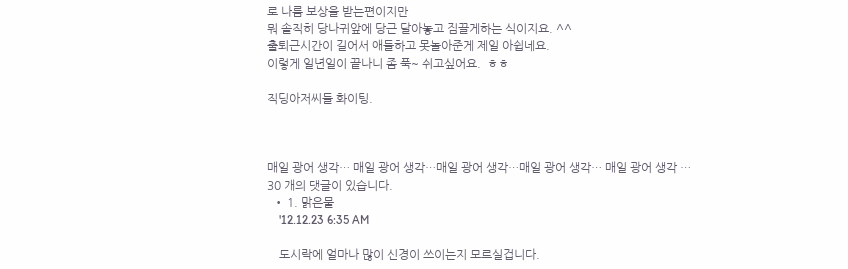로 나름 보상을 받는편이지만
뭐 솔직히 당나귀앞에 당근 달아놓고 짐끌게하는 식이지요. ^^
출퇴근시간이 길어서 애들하고 못놀아준게 제일 아쉽네요.
이렇게 일년일이 끝나니 좀 푹~ 쉬고싶어요.  ㅎㅎ

직딩아저씨들 화이팅.



매일 광어 생각… 매일 광어 생각…매일 광어 생각…매일 광어 생각… 매일 광어 생각 …
30 개의 댓글이 있습니다.
  • 1. 맑은물
    '12.12.23 6:35 AM

    도시락에 얼마나 많이 신경이 쓰이는지 모르실겁니다.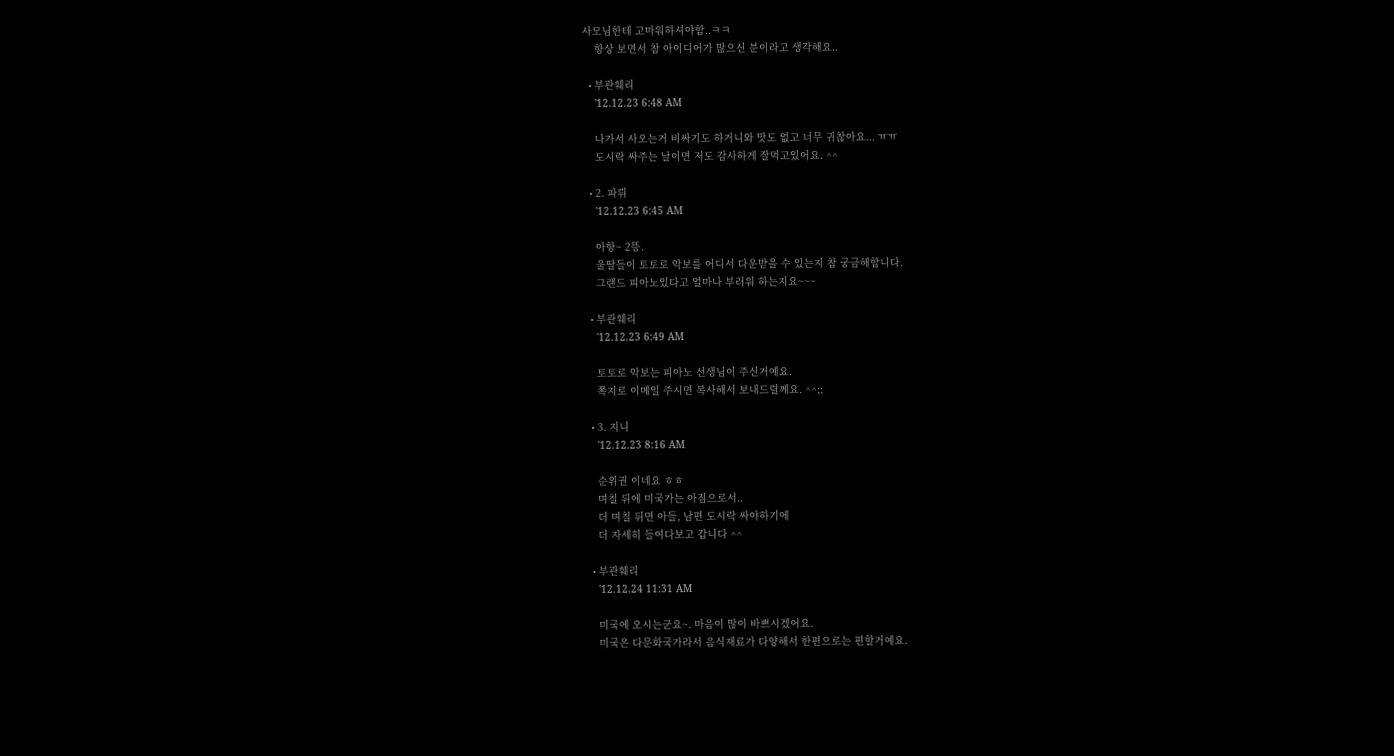사모님한테 고마워하셔야함..ㅋㅋ
    항상 보면서 참 아이디어가 많으신 분이라고 생각해요..

  • 부관훼리
    '12.12.23 6:48 AM

    나가서 사오는거 비싸기도 하거니와 맛도 없고 너무 귀찮아요... ㅠㅠ
    도시락 싸주는 날이면 저도 감사하게 잘먹고있어요. ^^

  • 2. 파뤼
    '12.12.23 6:45 AM

    아항~ 2뜽.
    울딸들이 토토로 악보를 어디서 다운받을 수 있는지 참 궁금해합니다.
    그랜드 피아노있다고 얼마나 부러워 하는지요~~~

  • 부관훼리
    '12.12.23 6:49 AM

    토토로 악보는 피아노 선생님이 주신거예요.
    쪽지로 이메일 주시면 복사해서 보내드릴께요. ^^;;

  • 3. 지니
    '12.12.23 8:16 AM

    순위권 이네요 ㅎㅎ
    며칠 뒤에 미국가는 아짐으로서..
    더 며칠 뒤면 아들, 남편 도시락 싸야하기에
    더 자세히 들여다보고 갑니다 ^^

  • 부관훼리
    '12.12.24 11:31 AM

    미국에 오시는군요~. 마음이 많이 바쁘시겠어요.
    미국은 다문화국가라서 음식재료가 다양해서 한편으로는 편할거예요.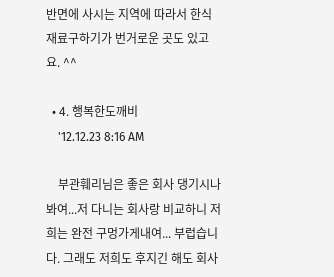반면에 사시는 지역에 따라서 한식재료구하기가 번거로운 곳도 있고요. ^^

  • 4. 행복한도깨비
    '12.12.23 8:16 AM

    부관훼리님은 좋은 회사 댕기시나 봐여...저 다니는 회사랑 비교하니 저희는 완전 구멍가게내여... 부럽습니다. 그래도 저희도 후지긴 해도 회사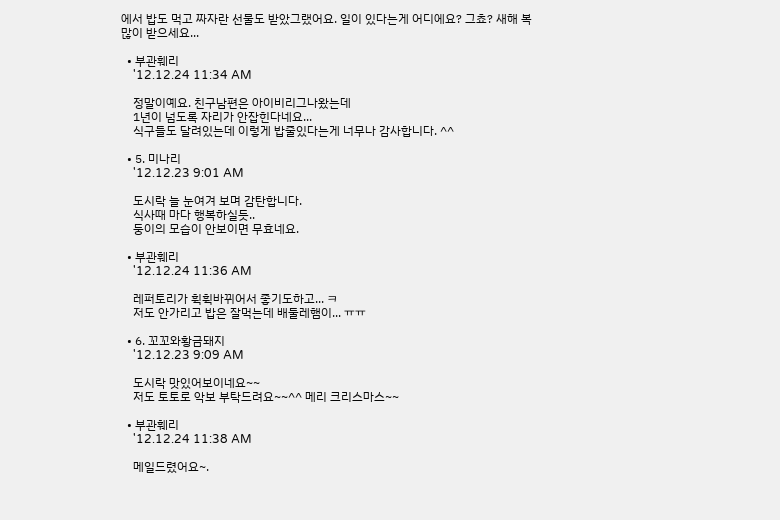에서 밥도 먹고 짜자란 선물도 받았그랬어요. 일이 있다는게 어디에요? 그쵸? 새해 복 많이 받으세요...

  • 부관훼리
    '12.12.24 11:34 AM

    정말이예요. 친구남편은 아이비리그나왔는데
    1년이 넘도록 자리가 안잡힌다네요...
    식구들도 달려있는데 이렇게 밥줄있다는게 너무나 감사합니다. ^^

  • 5. 미나리
    '12.12.23 9:01 AM

    도시락 늘 눈여겨 보며 감탄합니다.
    식사때 마다 행복하실듯..
    둥이의 모습이 안보이면 무효네요.

  • 부관훼리
    '12.12.24 11:36 AM

    레퍼토리가 휙휙바뀌어서 좋기도하고... ㅋ
    저도 안가리고 밥은 잘먹는데 배둘레햄이... ㅠㅠ

  • 6. 꼬꼬와황금돼지
    '12.12.23 9:09 AM

    도시락 맛있어보이네요~~
    저도 토토로 악보 부탁드려요~~^^ 메리 크리스마스~~

  • 부관훼리
    '12.12.24 11:38 AM

    메일드렸어요~.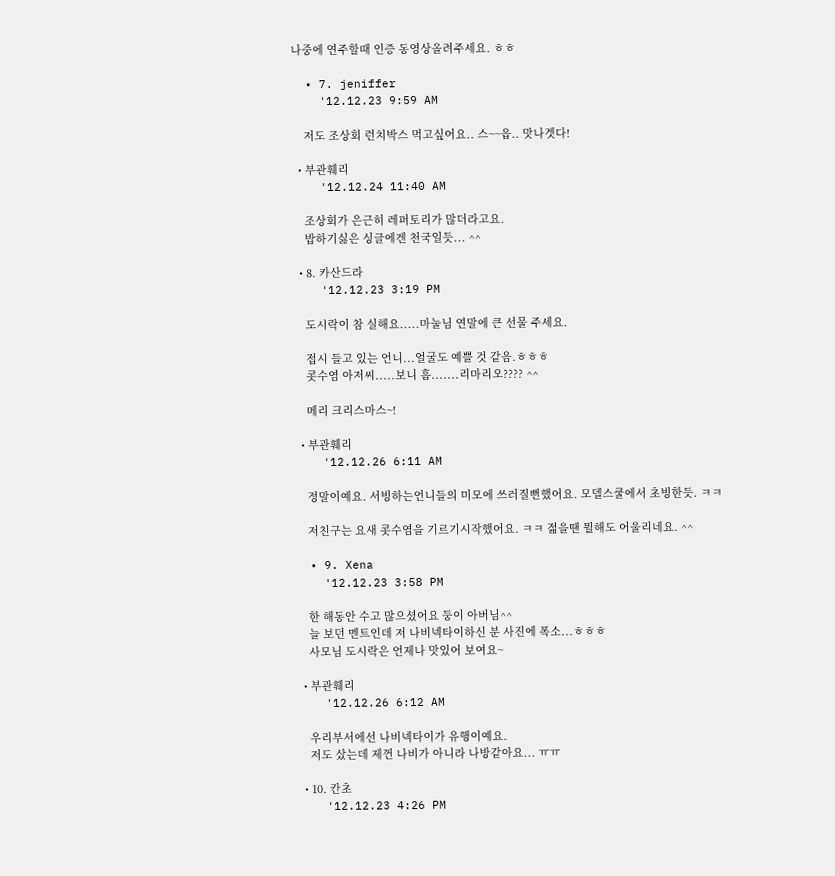나중에 연주할때 인증 동영상올려주세요. ㅎㅎ

  • 7. jeniffer
    '12.12.23 9:59 AM

    저도 조상회 런치박스 먹고싶어요.. 스~~읍.. 맛나겟다!

  • 부관훼리
    '12.12.24 11:40 AM

    조상회가 은근히 레퍼토리가 많더라고요.
    밥하기싫은 싱글에겐 천국일듯... ^^

  • 8. 카산드라
    '12.12.23 3:19 PM

    도시락이 참 실해요.....마눌님 연말에 큰 선물 주세요.

    접시 들고 있는 언니...얼굴도 예쁠 것 같음.ㅎㅎㅎ
    콧수염 아저씨.....보니 흠.......리마리오???? ^^

    메리 크리스마스~!

  • 부관훼리
    '12.12.26 6:11 AM

    정말이예요. 서빙하는언니들의 미모에 쓰러질뻔했어요. 모델스쿨에서 초빙한듯. ㅋㅋ

    저친구는 요새 콧수염을 기르기시작했어요. ㅋㅋ 젊을땐 뭘해도 어울리네요. ^^

  • 9. Xena
    '12.12.23 3:58 PM

    한 해동안 수고 많으셨어요 둥이 아버님^^
    늘 보던 멘트인데 저 나비넥타이하신 분 사진에 폭소...ㅎㅎㅎ
    사모님 도시락은 언제나 맛있어 보여요~

  • 부관훼리
    '12.12.26 6:12 AM

    우리부서에선 나비넥타이가 유행이예요.
    저도 샀는데 제껀 나비가 아니라 나방같아요... ㅠㅠ

  • 10. 칸초
    '12.12.23 4:26 PM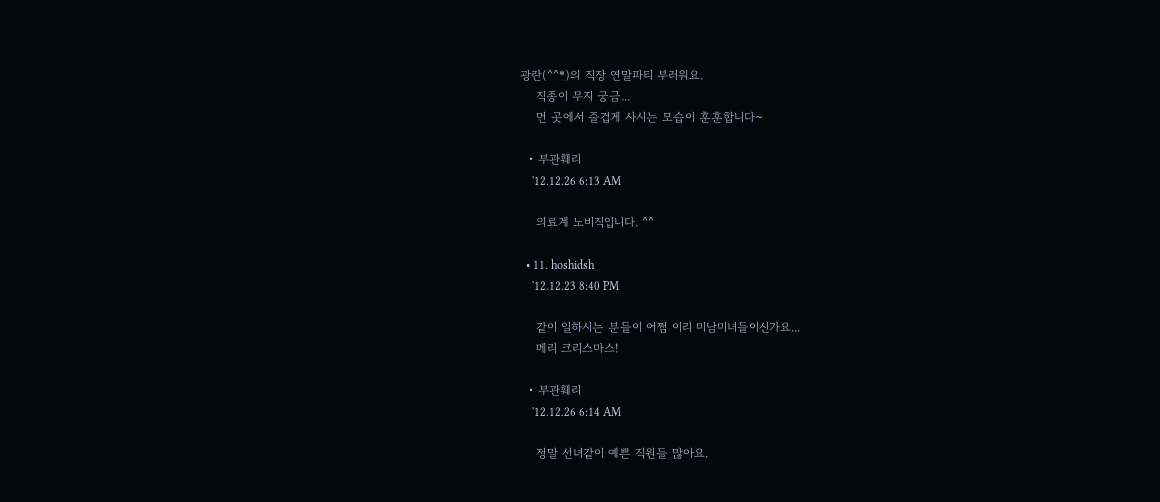광란(^^*)의 직장 연말파티 부러워요.
    직종이 무지 궁금...
    먼 곳에서 즐겁게 사시는 모습이 훈훈합니다~

  • 부관훼리
    '12.12.26 6:13 AM

    의료계 노비직입니다. ^^

  • 11. hoshidsh
    '12.12.23 8:40 PM

    같이 일하시는 분들이 어쩜 이리 미남미녀들이신가요...
    메리 크리스마스!

  • 부관훼리
    '12.12.26 6:14 AM

    정말 선녀같이 예쁜 직원들 많아요.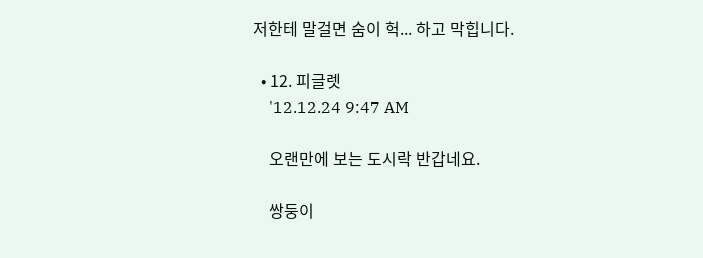저한테 말걸면 숨이 헉... 하고 막힙니다.

  • 12. 피글렛
    '12.12.24 9:47 AM

    오랜만에 보는 도시락 반갑네요.

    쌍둥이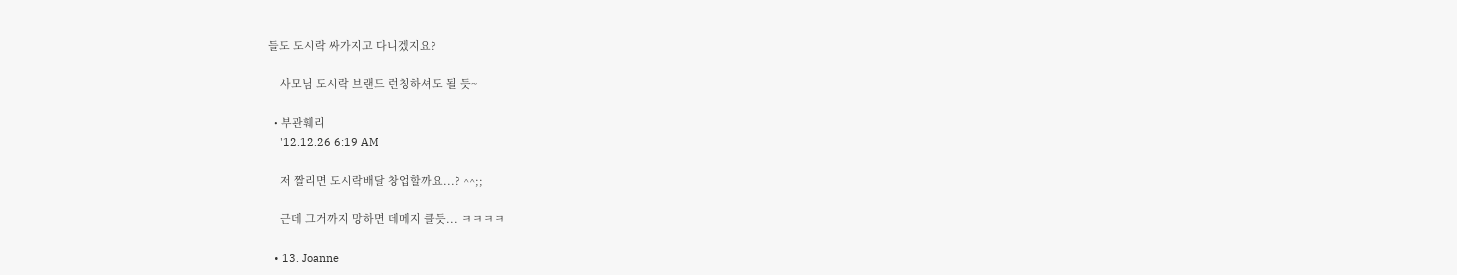들도 도시락 싸가지고 다니겠지요?

    사모님 도시락 브랜드 런칭하셔도 될 듯~

  • 부관훼리
    '12.12.26 6:19 AM

    저 짤리면 도시락배달 창업할까요...? ^^;;

    근데 그거까지 망하면 데메지 클듯... ㅋㅋㅋㅋ

  • 13. Joanne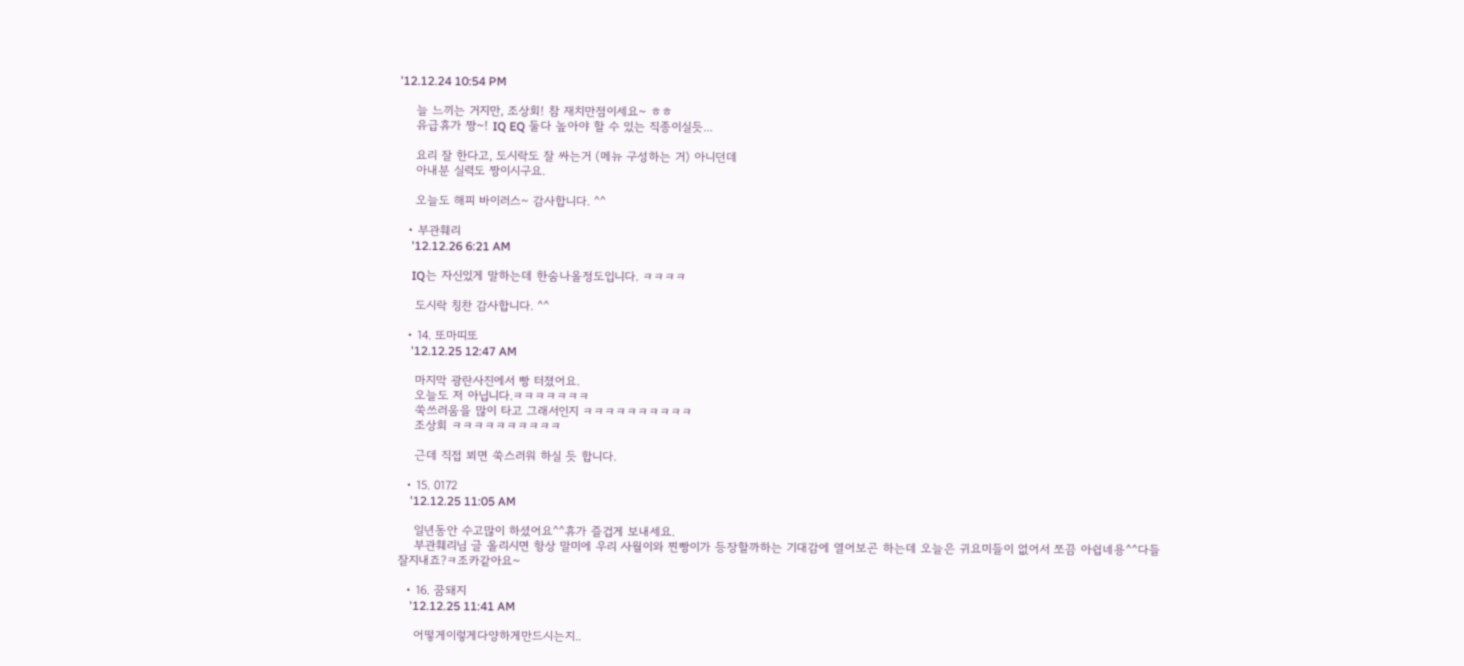'12.12.24 10:54 PM

    늘 느끼는 거지만, 조상회! 참 재치만점이세요~ ㅎㅎ
    유급휴가 짱~! IQ EQ 둘다 높아야 할 수 있는 직종이실듯...

    요리 잘 한다고, 도시락도 잘 싸는거 (메뉴 구성하는 거) 아니던데
    아내분 실력도 짱이시구요.

    오늘도 해피 바이러스~ 감사합니다. ^^

  • 부관훼리
    '12.12.26 6:21 AM

    IQ는 자신있게 말하는데 한숨나올정도입니다. ㅋㅋㅋㅋ

    도시락 칭찬 감사합니다. ^^

  • 14. 또마띠또
    '12.12.25 12:47 AM

    마지막 광란사진에서 빵 터졌어요.
    오늘도 저 아닙니다.ㅋㅋㅋㅋㅋㅋㅋ
    쑥쓰러움을 많이 타고 그래서인지 ㅋㅋㅋㅋㅋㅋㅋㅋㅋㅋ
    조상회 ㅋㅋㅋㅋㅋㅋㅋㅋㅋㅋ

    근데 직접 뵈면 쑥스러워 하실 듯 합니다.

  • 15. 0172
    '12.12.25 11:05 AM

    일년동안 수고많이 하셨어요^^휴가 즐겁게 보내세요.
    부관훼리님 글 올리시면 항상 말미에 우리 사월이와 찐빵이가 등장할까하는 기대감에 열어보곤 하는데 오늘은 귀요미들이 없어서 쪼끔 아쉽네용^^다들 잘지내죠?ㅋ조카같아요~

  • 16. 꿈돼지
    '12.12.25 11:41 AM

    어떻게이렇게다양하게만드시는지..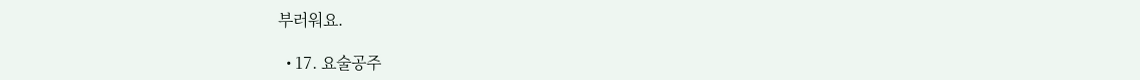부러워요.

  • 17. 요술공주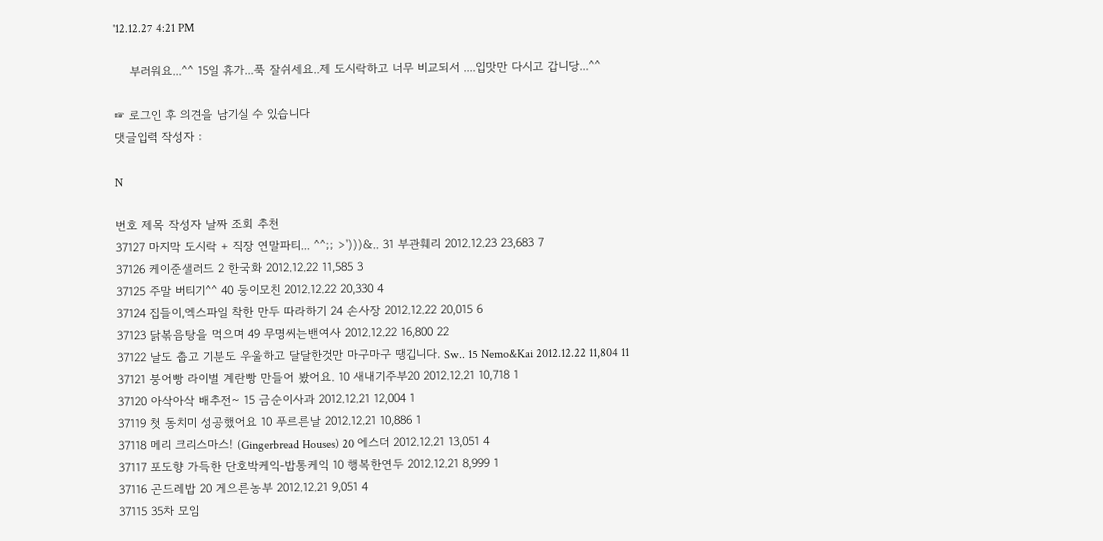'12.12.27 4:21 PM

    부러워요...^^ 15일 휴가...푹 잘쉬세요..제 도시락하고 너무 비교되서 ....입맛만 다시고 갑니당...^^

☞ 로그인 후 의견을 남기실 수 있습니다
댓글입력 작성자 :

N

번호 제목 작성자 날짜 조회 추천
37127 마지막 도시락 + 직장 연말파티... ^^;; >')))&.. 31 부관훼리 2012.12.23 23,683 7
37126 케이준샐러드 2 한국화 2012.12.22 11,585 3
37125 주말 버티기^^ 40 둥이모친 2012.12.22 20,330 4
37124 집들이,엑스파일 착한 만두 따라하기 24 손사장 2012.12.22 20,015 6
37123 닭볶음탕을 먹으며 49 무명씨는밴여사 2012.12.22 16,800 22
37122 날도 춥고 기분도 우울하고 달달한것만 마구마구 땡깁니다. Sw.. 15 Nemo&Kai 2012.12.22 11,804 11
37121 붕어빵 라이벌 계란빵 만들어 봤어요. 10 새내기주부20 2012.12.21 10,718 1
37120 아삭아삭 배추전~ 15 금순이사과 2012.12.21 12,004 1
37119 첫 동치미 성공했어요 10 푸르른날 2012.12.21 10,886 1
37118 메리 크리스마스! (Gingerbread Houses) 20 에스더 2012.12.21 13,051 4
37117 포도향 가득한 단호박케익-밥통케익 10 행복한연두 2012.12.21 8,999 1
37116 곤드레밥 20 게으른농부 2012.12.21 9,051 4
37115 35차 모임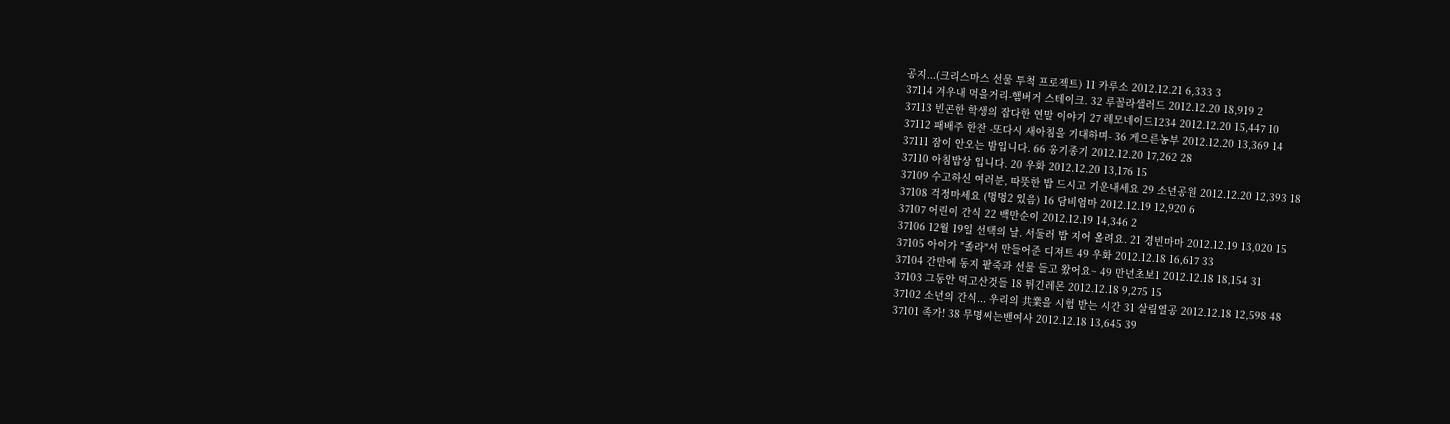공지...(크리스마스 선물 투척 프로젝트) 11 카루소 2012.12.21 6,333 3
37114 겨우내 먹을거리-햄버거 스테이크. 32 루꼴라샐러드 2012.12.20 18,919 2
37113 빈곤한 학생의 잡다한 연말 이야기 27 레모네이드1234 2012.12.20 15,447 10
37112 패배주 한잔 -또다시 새아침을 기대하며- 36 게으른농부 2012.12.20 13,369 14
37111 잠이 안오는 밤입니다. 66 옹기종기 2012.12.20 17,262 28
37110 아침밥상 입니다. 20 우화 2012.12.20 13,176 15
37109 수고하신 여러분, 따뜻한 밥 드시고 기운내세요 29 소년공원 2012.12.20 12,393 18
37108 걱정마세요 (멍멍2 있음) 16 담비엄마 2012.12.19 12,920 6
37107 어린이 간식 22 백만순이 2012.12.19 14,346 2
37106 12월 19일 선택의 날. 서둘러 밥 지어 올려요. 21 경빈마마 2012.12.19 13,020 15
37105 아이가 "졸라"서 만들어준 디져트 49 우화 2012.12.18 16,617 33
37104 간만에 동지 팥죽과 선물 들고 왔어요~ 49 만년초보1 2012.12.18 18,154 31
37103 그동안 먹고산것들 18 튀긴레몬 2012.12.18 9,275 15
37102 소년의 간식... 우리의 共業을 시험 받는 시간 31 살림열공 2012.12.18 12,598 48
37101 족가! 38 무명씨는밴여사 2012.12.18 13,645 39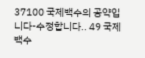37100 국제백수의 공약입니다-수정합니다.. 49 국제백수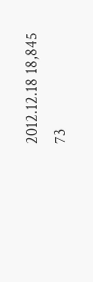2012.12.18 18,845 73